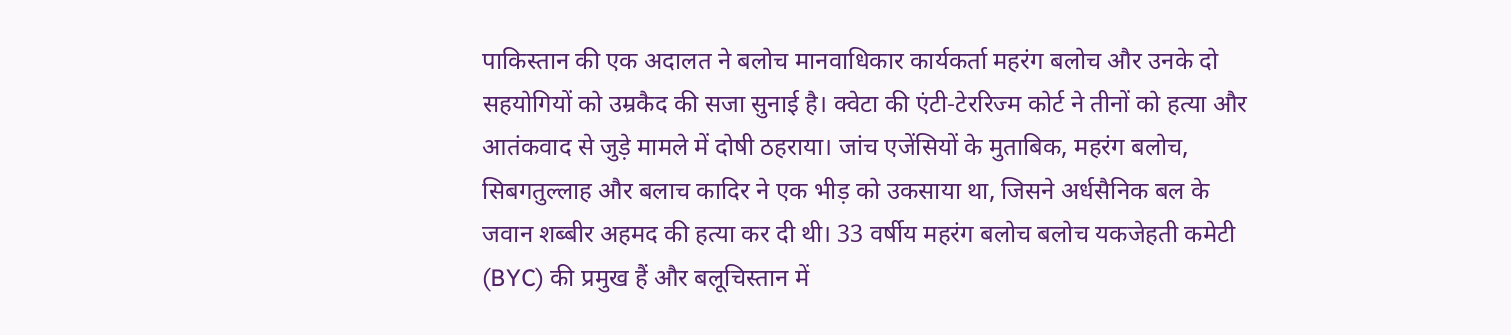पाकिस्तान की एक अदालत ने बलोच मानवाधिकार कार्यकर्ता महरंग बलोच और उनके दो सहयोगियों को उम्रकैद की सजा सुनाई है। क्वेटा की एंटी-टेररिज्म कोर्ट ने तीनों को हत्या और आतंकवाद से जुड़े मामले में दोषी ठहराया। जांच एजेंसियों के मुताबिक, महरंग बलोच, सिबगतुल्लाह और बलाच कादिर ने एक भीड़ को उकसाया था, जिसने अर्धसैनिक बल के जवान शब्बीर अहमद की हत्या कर दी थी। 33 वर्षीय महरंग बलोच बलोच यकजेहती कमेटी (BYC) की प्रमुख हैं और बलूचिस्तान में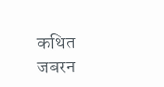कथित जबरन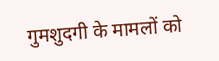गुमशुदगी के मामलों को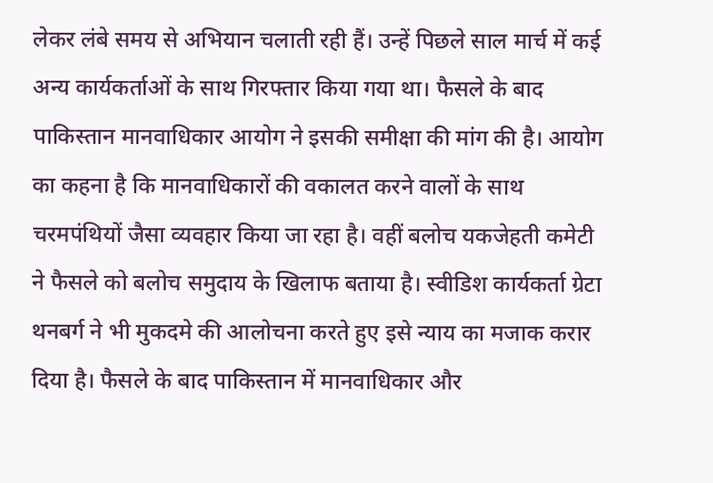लेकर लंबे समय से अभियान चलाती रही हैं। उन्हें पिछले साल मार्च में कई अन्य कार्यकर्ताओं के साथ गिरफ्तार किया गया था। फैसले के बाद पाकिस्तान मानवाधिकार आयोग ने इसकी समीक्षा की मांग की है। आयोग का कहना है कि मानवाधिकारों की वकालत करने वालों के साथ चरमपंथियों जैसा व्यवहार किया जा रहा है। वहीं बलोच यकजेहती कमेटी ने फैसले को बलोच समुदाय के खिलाफ बताया है। स्वीडिश कार्यकर्ता ग्रेटा थनबर्ग ने भी मुकदमे की आलोचना करते हुए इसे न्याय का मजाक करार दिया है। फैसले के बाद पाकिस्तान में मानवाधिकार और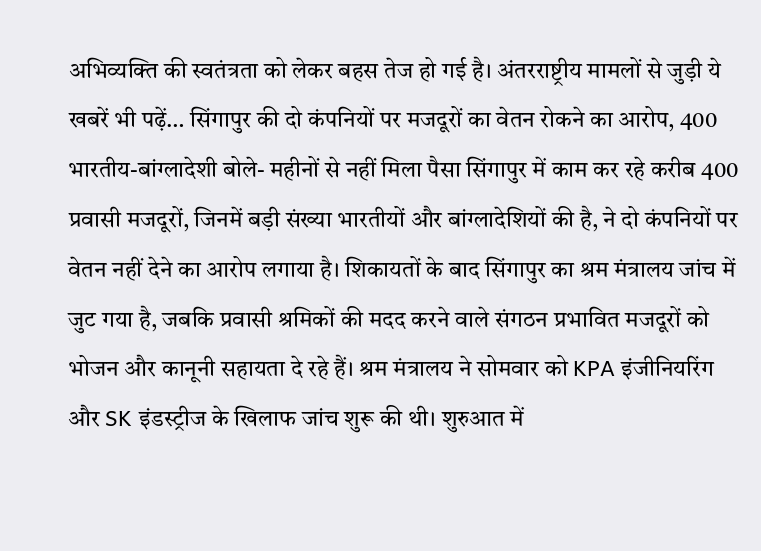अभिव्यक्ति की स्वतंत्रता को लेकर बहस तेज हो गई है। अंतरराष्ट्रीय मामलों से जुड़ी ये खबरें भी पढ़ें… सिंगापुर की दो कंपनियों पर मजदूरों का वेतन रोकने का आरोप, 400 भारतीय-बांग्लादेशी बोले- महीनों से नहीं मिला पैसा सिंगापुर में काम कर रहे करीब 400 प्रवासी मजदूरों, जिनमें बड़ी संख्या भारतीयों और बांग्लादेशियों की है, ने दो कंपनियों पर वेतन नहीं देने का आरोप लगाया है। शिकायतों के बाद सिंगापुर का श्रम मंत्रालय जांच में जुट गया है, जबकि प्रवासी श्रमिकों की मदद करने वाले संगठन प्रभावित मजदूरों को भोजन और कानूनी सहायता दे रहे हैं। श्रम मंत्रालय ने सोमवार को KPA इंजीनियरिंग और SK इंडस्ट्रीज के खिलाफ जांच शुरू की थी। शुरुआत में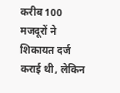करीब 100 मजदूरों ने शिकायत दर्ज कराई थी, लेकिन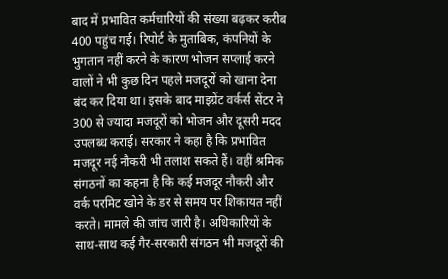बाद में प्रभावित कर्मचारियों की संख्या बढ़कर करीब 400 पहुंच गई। रिपोर्ट के मुताबिक, कंपनियों के भुगतान नहीं करने के कारण भोजन सप्लाई करने वालों ने भी कुछ दिन पहले मजदूरों को खाना देना बंद कर दिया था। इसके बाद माइग्रेंट वर्कर्स सेंटर ने 300 से ज्यादा मजदूरों को भोजन और दूसरी मदद उपलब्ध कराई। सरकार ने कहा है कि प्रभावित मजदूर नई नौकरी भी तलाश सकते हैं। वहीं श्रमिक संगठनों का कहना है कि कई मजदूर नौकरी और वर्क परमिट खोने के डर से समय पर शिकायत नहीं करते। मामले की जांच जारी है। अधिकारियों के साथ-साथ कई गैर-सरकारी संगठन भी मजदूरों की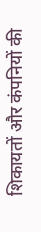शिकायतों और कंपनियों की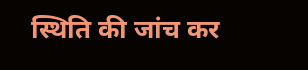स्थिति की जांच कर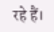रहे हैं।